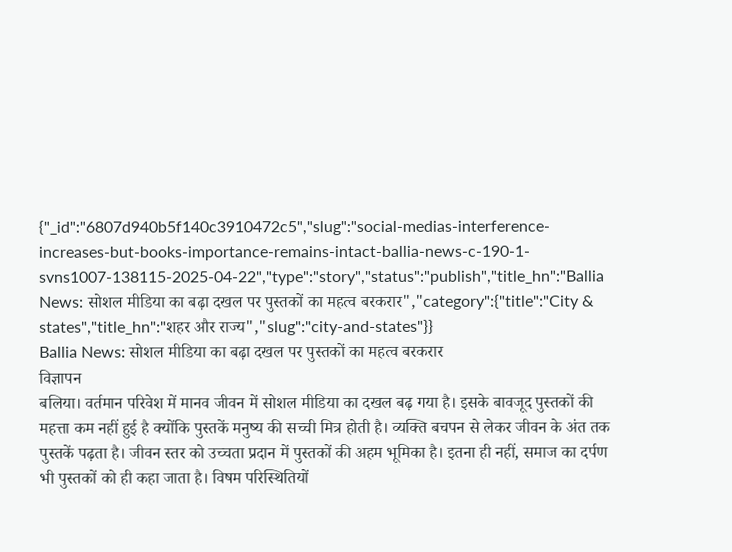{"_id":"6807d940b5f140c3910472c5","slug":"social-medias-interference-increases-but-books-importance-remains-intact-ballia-news-c-190-1-svns1007-138115-2025-04-22","type":"story","status":"publish","title_hn":"Ballia News: सोशल मीडिया का बढ़ा दखल पर पुस्तकों का महत्व बरकरार","category":{"title":"City & states","title_hn":"शहर और राज्य","slug":"city-and-states"}}
Ballia News: सोशल मीडिया का बढ़ा दखल पर पुस्तकों का महत्व बरकरार
विज्ञापन
बलिया। वर्तमान परिवेश में मानव जीवन में सोशल मीडिया का दखल बढ़ गया है। इसके बावजूद पुस्तकों की महत्ता कम नहीं हुई है क्योंकि पुस्तकें मनुष्य की सच्ची मित्र होती है। व्यक्ति बचपन से लेकर जीवन के अंत तक पुस्तकें पढ़ता है। जीवन स्तर को उच्चता प्रदान में पुस्तकों की अहम भूमिका है। इतना ही नहीं, समाज का दर्पण भी पुस्तकों को ही कहा जाता है। विषम परिस्थितियों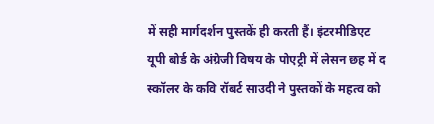में सही मार्गदर्शन पुस्तकें ही करती हैं। इंटरमीडिएट यूपी बोर्ड के अंग्रेजी विषय के पोएट्री में लेसन छह में द स्कॉलर के कवि रॉबर्ट साउदी ने पुस्तकों के महत्व को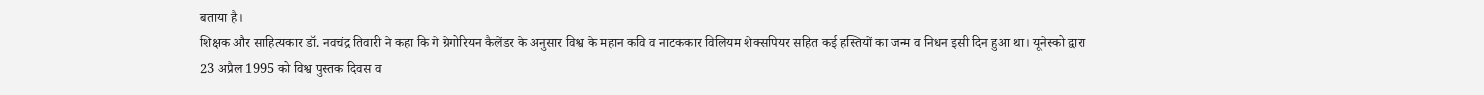बताया है।
शिक्षक और साहित्यकार डॉ. नवचंद्र तिवारी ने कहा कि गे ग्रेगोरियन कैलेंडर के अनुसार विश्व के महान कवि व नाटककार विलियम शेक्सपियर सहित कई हस्तियों का जन्म व निधन इसी दिन हुआ था। यूनेस्को द्वारा 23 अप्रैल 1995 को विश्व पुस्तक दिवस व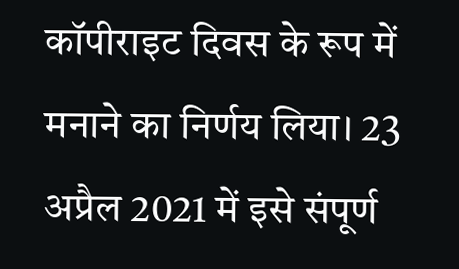कॉपीराइट दिवस के रूप में मनाने का निर्णय लिया। 23 अप्रैल 2021 में इसे संपूर्ण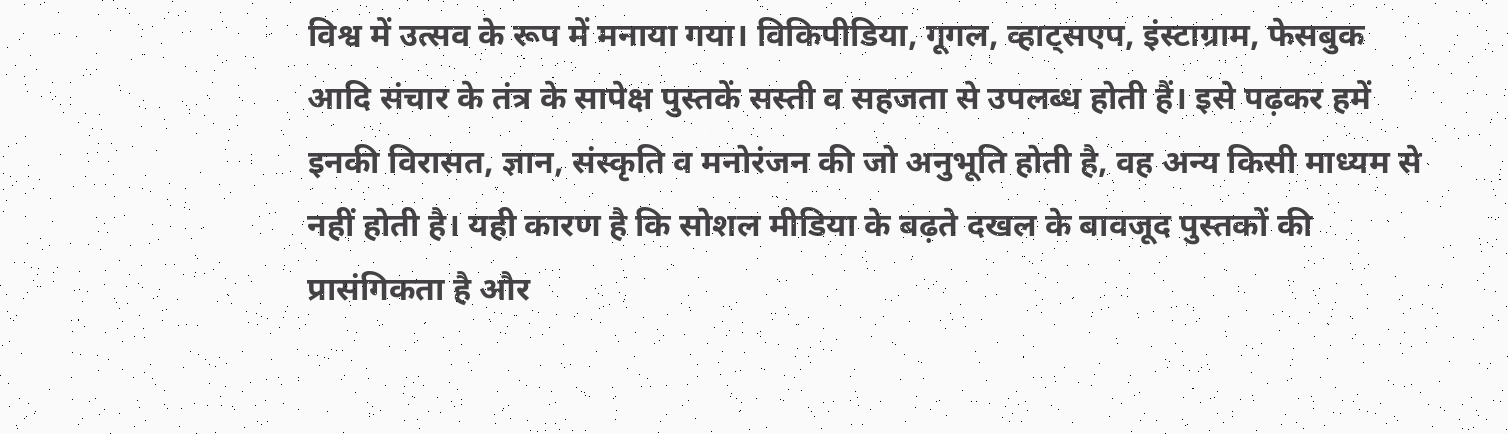विश्व में उत्सव के रूप में मनाया गया। विकिपीडिया, गूगल, व्हाट्सएप, इंस्टाग्राम, फेसबुक आदि संचार के तंत्र के सापेक्ष पुस्तकें सस्ती व सहजता से उपलब्ध होती हैं। इसे पढ़कर हमें इनकी विरासत, ज्ञान, संस्कृति व मनोरंजन की जो अनुभूति होती है, वह अन्य किसी माध्यम से नहीं होती है। यही कारण है कि सोशल मीडिया के बढ़ते दखल के बावजूद पुस्तकों की प्रासंगिकता है और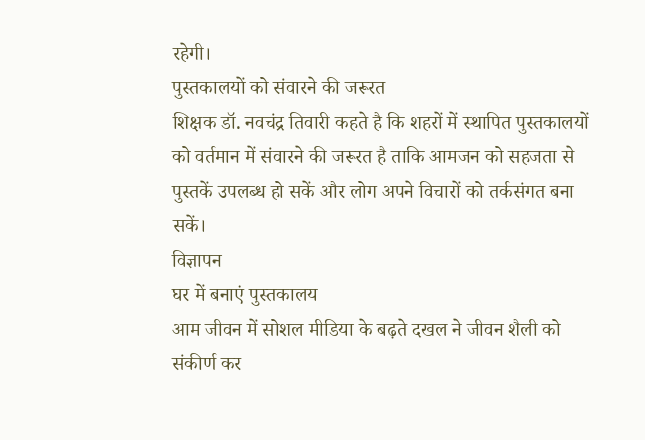रहेगी।
पुस्तकालयों को संवारने की जरूरत
शिक्षक डॉ. नवचंद्र तिवारी कहते है कि शहरों में स्थापित पुस्तकालयों को वर्तमान में संवारने की जरूरत है ताकि आमजन को सहजता से पुस्तकें उपलब्ध हो सकें और लोग अपने विचारों को तर्कसंगत बना सकें।
विज्ञापन
घर में बनाएं पुस्तकालय
आम जीवन में सोशल मीडिया के बढ़ते दखल ने जीवन शैली को संकीर्ण कर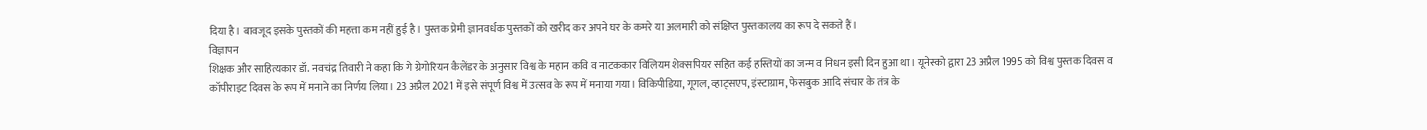दिया है। बावजूद इसके पुस्तकों की महत्ता कम नहीं हुई है। पुस्तक प्रेमी ज्ञानवर्धक पुस्तकों को खरीद कर अपने घर के कमरे या अलमारी को संक्षिप्त पुस्तकालय का रूप दे सकते हैं।
विज्ञापन
शिक्षक और साहित्यकार डॉ. नवचंद्र तिवारी ने कहा कि गे ग्रेगोरियन कैलेंडर के अनुसार विश्व के महान कवि व नाटककार विलियम शेक्सपियर सहित कई हस्तियों का जन्म व निधन इसी दिन हुआ था। यूनेस्को द्वारा 23 अप्रैल 1995 को विश्व पुस्तक दिवस व कॉपीराइट दिवस के रूप में मनाने का निर्णय लिया। 23 अप्रैल 2021 में इसे संपूर्ण विश्व में उत्सव के रूप में मनाया गया। विकिपीडिया, गूगल, व्हाट्सएप, इंस्टाग्राम, फेसबुक आदि संचार के तंत्र के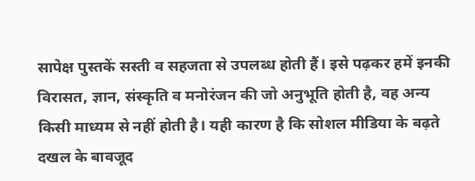सापेक्ष पुस्तकें सस्ती व सहजता से उपलब्ध होती हैं। इसे पढ़कर हमें इनकी विरासत, ज्ञान, संस्कृति व मनोरंजन की जो अनुभूति होती है, वह अन्य किसी माध्यम से नहीं होती है। यही कारण है कि सोशल मीडिया के बढ़ते दखल के बावजूद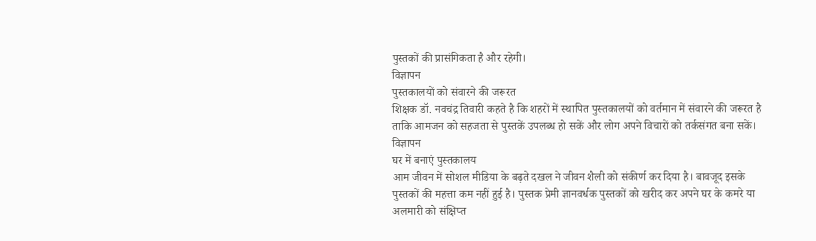पुस्तकों की प्रासंगिकता है और रहेगी।
विज्ञापन
पुस्तकालयों को संवारने की जरूरत
शिक्षक डॉ. नवचंद्र तिवारी कहते है कि शहरों में स्थापित पुस्तकालयों को वर्तमान में संवारने की जरूरत है ताकि आमजन को सहजता से पुस्तकें उपलब्ध हो सकें और लोग अपने विचारों को तर्कसंगत बना सकें।
विज्ञापन
घर में बनाएं पुस्तकालय
आम जीवन में सोशल मीडिया के बढ़ते दखल ने जीवन शैली को संकीर्ण कर दिया है। बावजूद इसके पुस्तकों की महत्ता कम नहीं हुई है। पुस्तक प्रेमी ज्ञानवर्धक पुस्तकों को खरीद कर अपने घर के कमरे या अलमारी को संक्षिप्त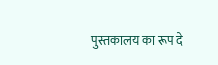पुस्तकालय का रूप दे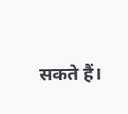सकते हैं।